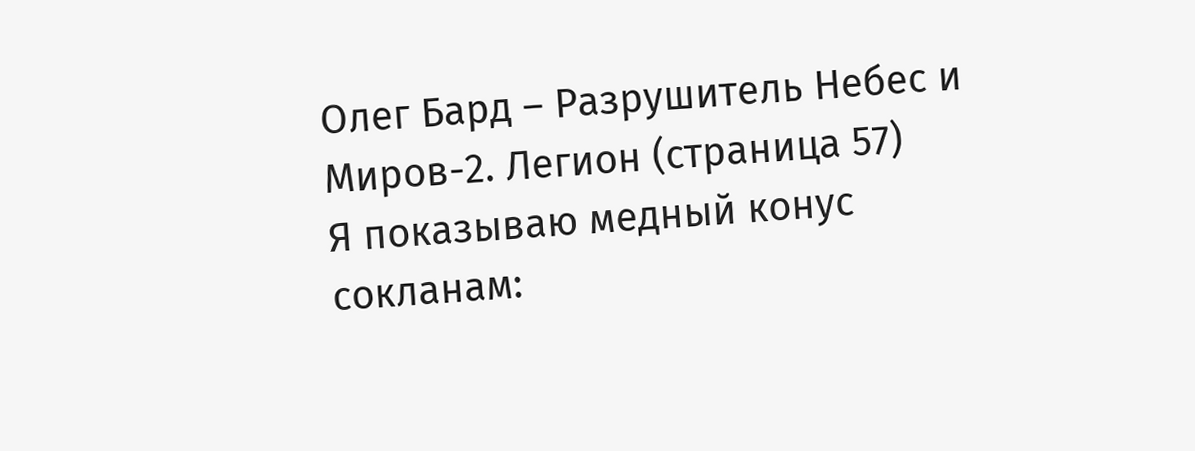Олег Бард – Разрушитель Небес и Миров-2. Легион (страница 57)
Я показываю медный конус сокланам: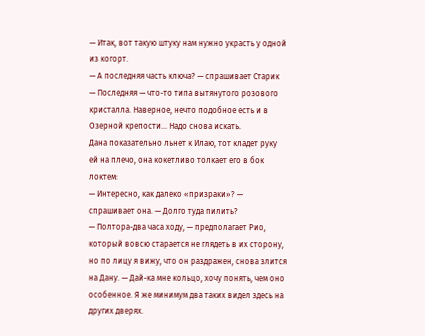— Итак, вот такую штуку нам нужно украсть у одной из когорт.
— А последняя часть ключа? — спрашивает Старик
— Последняя — что-то типа вытянутого розового кристалла. Наверное, нечто подобное есть и в Озерной крепости… Надо снова искать.
Дана показательно льнет к Илаю, тот кладет руку ей на плечо, она кокетливо толкает его в бок локтем:
— Интересно, как далеко «призраки»? — спрашивает она. — Долго туда пилить?
— Полтора-два часа ходу, — предполагает Рио, который вовсю старается не глядеть в их сторону, но по лицу я вижу, что он раздражен, снова злится на Дану. — Дай-ка мне кольцо, хочу понять, чем оно особенное. Я же минимум два таких видел здесь на других дверях.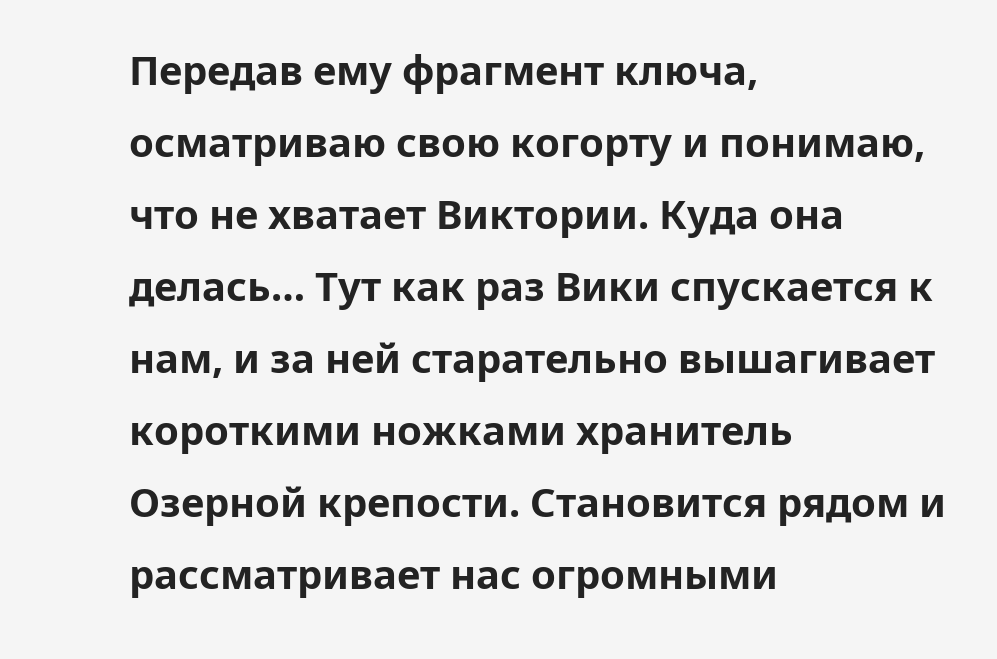Передав ему фрагмент ключа, осматриваю свою когорту и понимаю, что не хватает Виктории. Куда она делась… Тут как раз Вики спускается к нам, и за ней старательно вышагивает короткими ножками хранитель Озерной крепости. Становится рядом и рассматривает нас огромными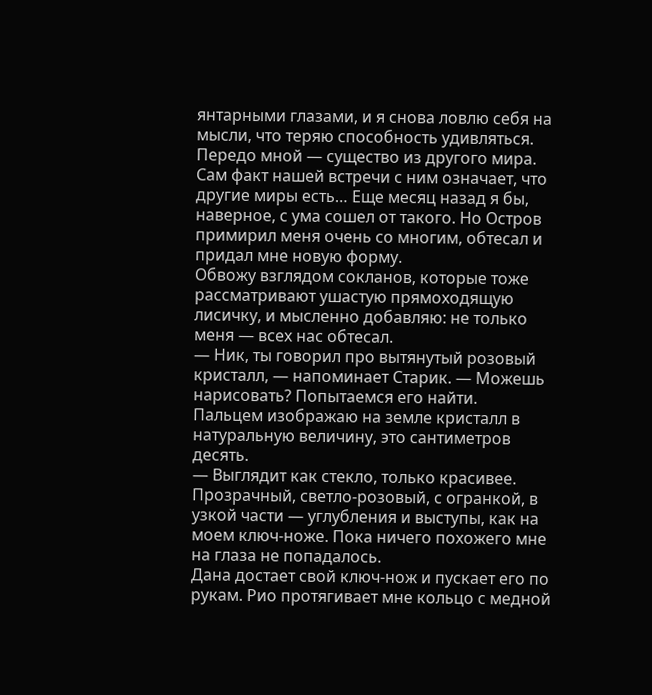янтарными глазами, и я снова ловлю себя на мысли, что теряю способность удивляться. Передо мной — существо из другого мира. Сам факт нашей встречи с ним означает, что другие миры есть… Еще месяц назад я бы, наверное, с ума сошел от такого. Но Остров примирил меня очень со многим, обтесал и придал мне новую форму.
Обвожу взглядом сокланов, которые тоже рассматривают ушастую прямоходящую лисичку, и мысленно добавляю: не только меня — всех нас обтесал.
— Ник, ты говорил про вытянутый розовый кристалл, — напоминает Старик. — Можешь нарисовать? Попытаемся его найти.
Пальцем изображаю на земле кристалл в натуральную величину, это сантиметров десять.
— Выглядит как стекло, только красивее. Прозрачный, светло-розовый, с огранкой, в узкой части — углубления и выступы, как на моем ключ-ноже. Пока ничего похожего мне на глаза не попадалось.
Дана достает свой ключ-нож и пускает его по рукам. Рио протягивает мне кольцо с медной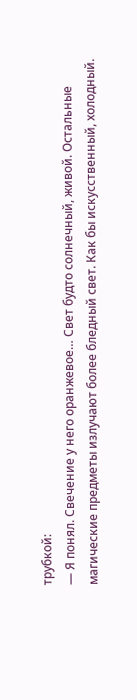трубкой:
— Я понял. Свечение у него оранжевое… Свет будто солнечный, живой. Остальные магические предметы излучают более бледный свет. Как бы искусственный, холодный.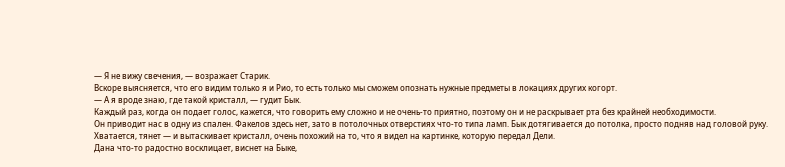— Я не вижу свечения, — возражает Старик.
Вскоре выясняется, что его видим только я и Рио, то есть только мы сможем опознать нужные предметы в локациях других когорт.
— А я вроде знаю, где такой кристалл, — гудит Бык.
Каждый раз, когда он подает голос, кажется, что говорить ему сложно и не очень-то приятно, поэтому он и не раскрывает рта без крайней необходимости.
Он приводит нас в одну из спален. Факелов здесь нет, зато в потолочных отверстиях что-то типа ламп. Бык дотягивается до потолка, просто подняв над головой руку. Хватается, тянет — и вытаскивает кристалл, очень похожий на то, что я видел на картинке, которую передал Дели.
Дана что-то радостно восклицает, виснет на Быке,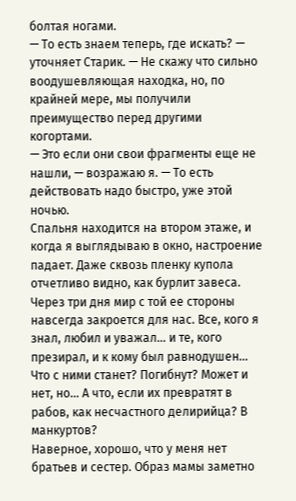болтая ногами.
— То есть знаем теперь, где искать? — уточняет Старик. — Не скажу что сильно воодушевляющая находка, но, по крайней мере, мы получили преимущество перед другими когортами.
— Это если они свои фрагменты еще не нашли, — возражаю я. — То есть действовать надо быстро, уже этой ночью.
Спальня находится на втором этаже, и когда я выглядываю в окно, настроение падает. Даже сквозь пленку купола отчетливо видно, как бурлит завеса. Через три дня мир с той ее стороны навсегда закроется для нас. Все, кого я знал, любил и уважал… и те, кого презирал, и к кому был равнодушен… Что с ними станет? Погибнут? Может и нет, но… А что, если их превратят в рабов, как несчастного делирийца? В манкуртов?
Наверное, хорошо, что у меня нет братьев и сестер. Образ мамы заметно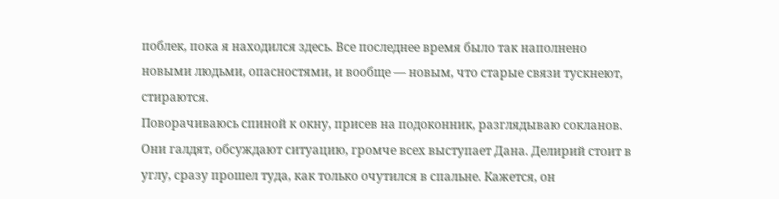поблек, пока я находился здесь. Все последнее время было так наполнено новыми людьми, опасностями, и вообще — новым, что старые связи тускнеют, стираются.
Поворачиваюсь спиной к окну, присев на подоконник, разглядываю сокланов. Они галдят, обсуждают ситуацию, громче всех выступает Дана. Делирий стоит в углу, сразу прошел туда, как только очутился в спальне. Кажется, он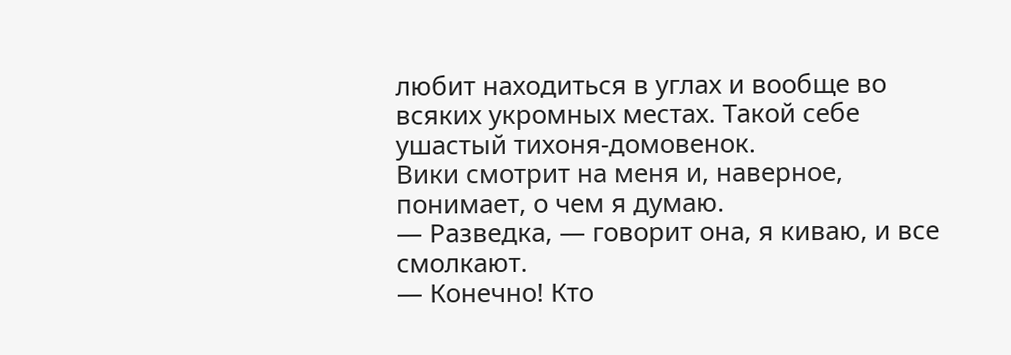любит находиться в углах и вообще во всяких укромных местах. Такой себе ушастый тихоня-домовенок.
Вики смотрит на меня и, наверное, понимает, о чем я думаю.
— Разведка, — говорит она, я киваю, и все смолкают.
— Конечно! Кто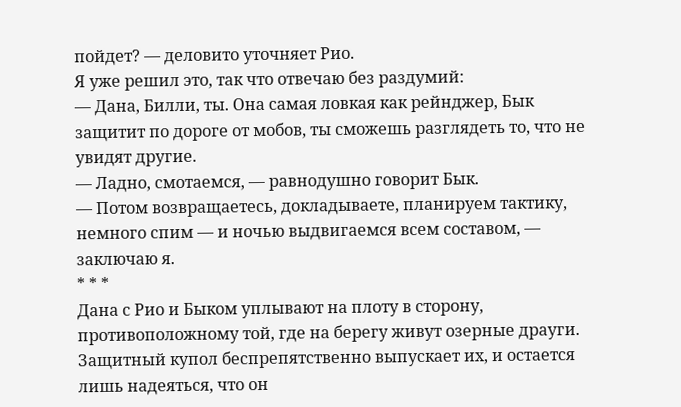пойдет? — деловито уточняет Рио.
Я уже решил это, так что отвечаю без раздумий:
— Дана, Билли, ты. Она самая ловкая как рейнджер, Бык защитит по дороге от мобов, ты сможешь разглядеть то, что не увидят другие.
— Ладно, смотаемся, — равнодушно говорит Бык.
— Потом возвращаетесь, докладываете, планируем тактику, немного спим — и ночью выдвигаемся всем составом, — заключаю я.
* * *
Дана с Рио и Быком уплывают на плоту в сторону, противоположному той, где на берегу живут озерные драуги. Защитный купол беспрепятственно выпускает их, и остается лишь надеяться, что он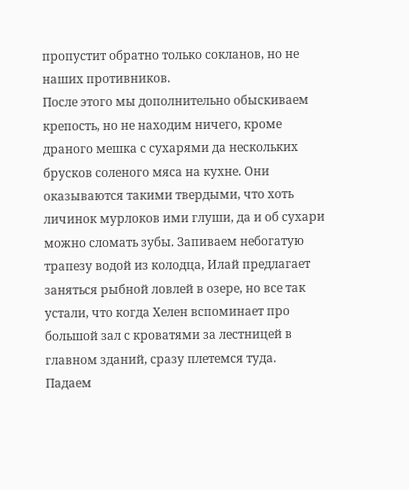пропустит обратно только сокланов, но не наших противников.
После этого мы дополнительно обыскиваем крепость, но не находим ничего, кроме драного мешка с сухарями да нескольких брусков соленого мяса на кухне. Они оказываются такими твердыми, что хоть личинок мурлоков ими глуши, да и об сухари можно сломать зубы. Запиваем небогатую трапезу водой из колодца, Илай предлагает заняться рыбной ловлей в озере, но все так устали, что когда Хелен вспоминает про большой зал с кроватями за лестницей в главном зданий, сразу плетемся туда.
Падаем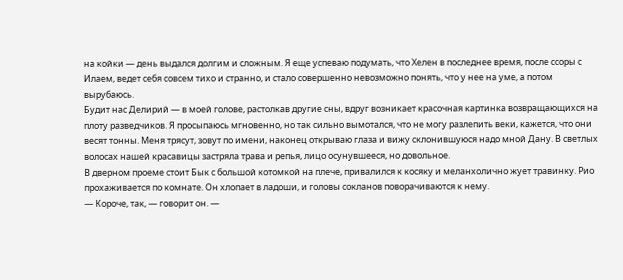на койки — день выдался долгим и сложным. Я еще успеваю подумать, что Хелен в последнее время, после ссоры с Илаем, ведет себя совсем тихо и странно, и стало совершенно невозможно понять, что у нее на уме, а потом вырубаюсь.
Будит нас Делирий — в моей голове, растолкав другие сны, вдруг возникает красочная картинка возвращающихся на плоту разведчиков. Я просыпаюсь мгновенно, но так сильно вымотался, что не могу разлепить веки, кажется, что они весят тонны. Меня трясут, зовут по имени, наконец открываю глаза и вижу склонившуюся надо мной Дану. В светлых волосах нашей красавицы застряла трава и репья, лицо осунувшееся, но довольное.
В дверном проеме стоит Бык с большой котомкой на плече, привалился к косяку и меланхолично жует травинку. Рио прохаживается по комнате. Он хлопает в ладоши, и головы сокланов поворачиваются к нему.
— Короче, так, — говорит он. —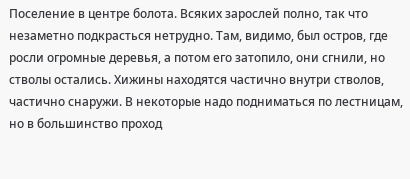Поселение в центре болота. Всяких зарослей полно, так что незаметно подкрасться нетрудно. Там, видимо, был остров, где росли огромные деревья, а потом его затопило, они сгнили, но стволы остались. Хижины находятся частично внутри стволов, частично снаружи. В некоторые надо подниматься по лестницам, но в большинство проход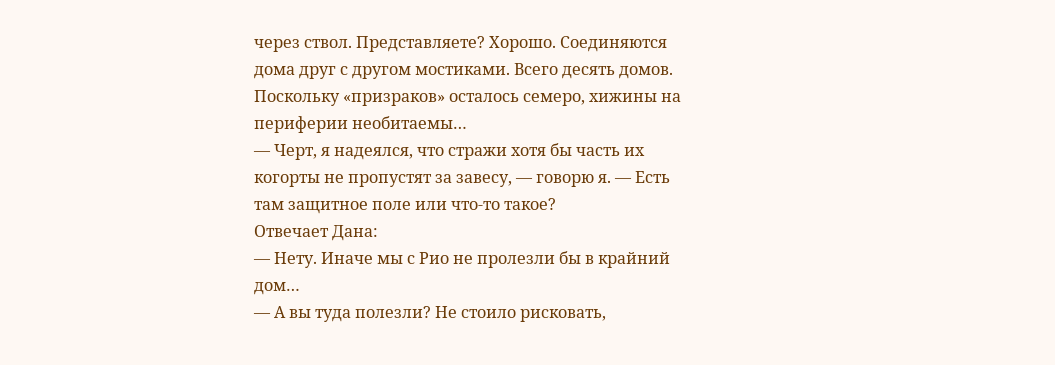через ствол. Представляете? Хорошо. Соединяются дома друг с другом мостиками. Всего десять домов. Поскольку «призраков» осталось семеро, хижины на периферии необитаемы…
— Черт, я надеялся, что стражи хотя бы часть их когорты не пропустят за завесу, — говорю я. — Есть там защитное поле или что-то такое?
Отвечает Дана:
— Нету. Иначе мы с Рио не пролезли бы в крайний дом…
— А вы туда полезли? Не стоило рисковать,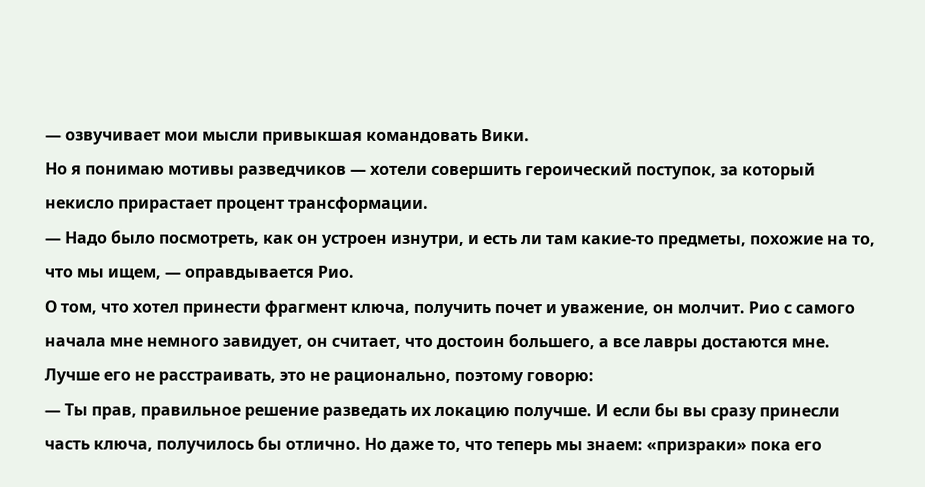— озвучивает мои мысли привыкшая командовать Вики.
Но я понимаю мотивы разведчиков — хотели совершить героический поступок, за который некисло прирастает процент трансформации.
— Надо было посмотреть, как он устроен изнутри, и есть ли там какие-то предметы, похожие на то, что мы ищем, — оправдывается Рио.
О том, что хотел принести фрагмент ключа, получить почет и уважение, он молчит. Рио с самого начала мне немного завидует, он считает, что достоин большего, а все лавры достаются мне. Лучше его не расстраивать, это не рационально, поэтому говорю:
— Ты прав, правильное решение разведать их локацию получше. И если бы вы сразу принесли часть ключа, получилось бы отлично. Но даже то, что теперь мы знаем: «призраки» пока его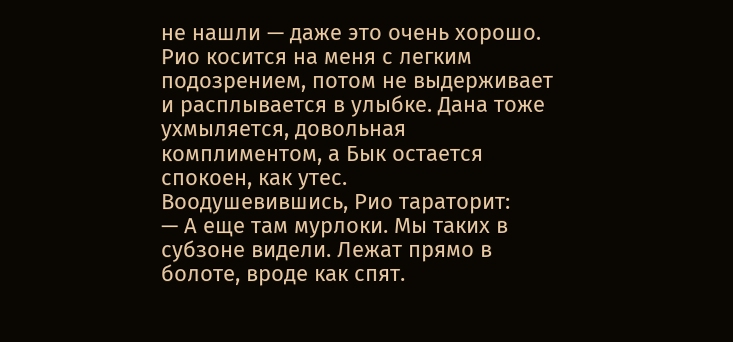не нашли — даже это очень хорошо.
Рио косится на меня с легким подозрением, потом не выдерживает и расплывается в улыбке. Дана тоже ухмыляется, довольная комплиментом, а Бык остается спокоен, как утес.
Воодушевившись, Рио тараторит:
— А еще там мурлоки. Мы таких в субзоне видели. Лежат прямо в болоте, вроде как спят.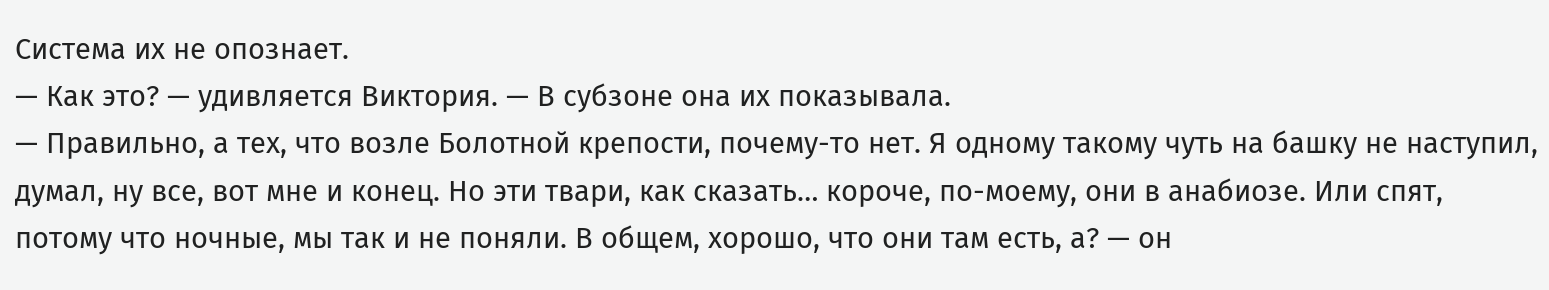Система их не опознает.
— Как это? — удивляется Виктория. — В субзоне она их показывала.
— Правильно, а тех, что возле Болотной крепости, почему-то нет. Я одному такому чуть на башку не наступил, думал, ну все, вот мне и конец. Но эти твари, как сказать… короче, по-моему, они в анабиозе. Или спят, потому что ночные, мы так и не поняли. В общем, хорошо, что они там есть, а? — он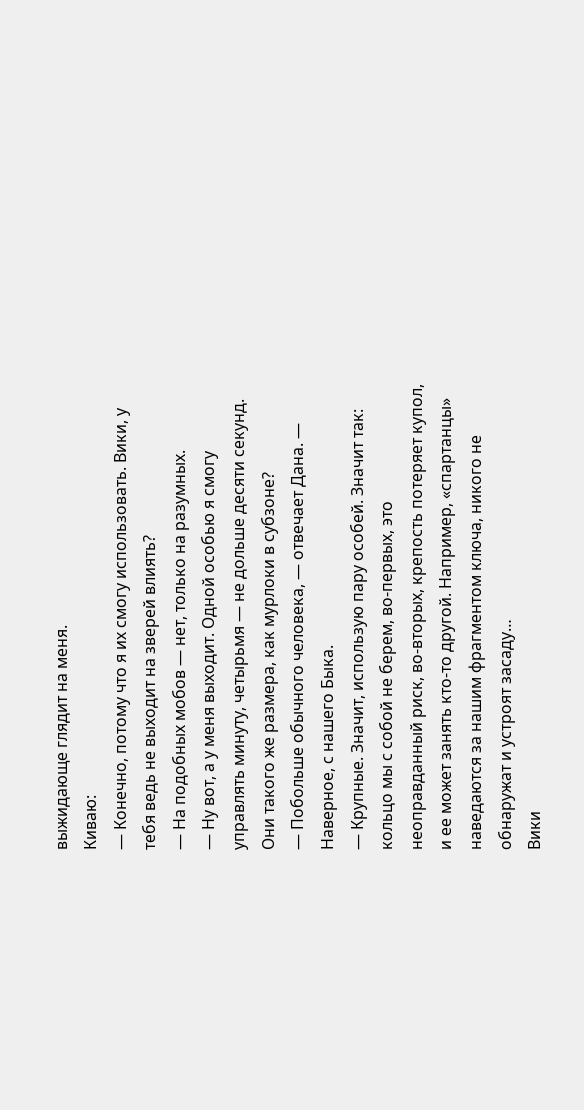выжидающе глядит на меня.
Киваю:
— Конечно, потому что я их смогу использовать. Вики, у тебя ведь не выходит на зверей влиять?
— На подобных мобов — нет, только на разумных.
— Ну вот, а у меня выходит. Одной особью я смогу управлять минуту, четырьмя — не дольше десяти секунд. Они такого же размера, как мурлоки в субзоне?
— Побольше обычного человека, — отвечает Дана. — Наверное, с нашего Быка.
— Крупные. Значит, использую пару особей. Значит так: кольцо мы с собой не берем, во-первых, это неоправданный риск, во-вторых, крепость потеряет купол, и ее может занять кто-то другой. Например, «спартанцы» наведаются за нашим фрагментом ключа, никого не обнаружат и устроят засаду…
Вики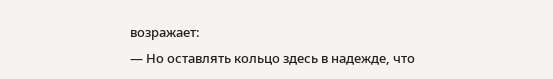возражает:
— Но оставлять кольцо здесь в надежде, что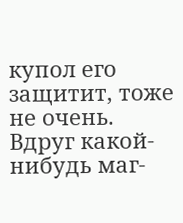купол его защитит, тоже не очень. Вдруг какой-нибудь маг-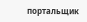портальщик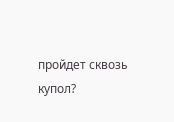пройдет сквозь купол?